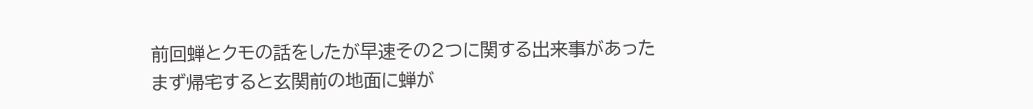前回蝉とクモの話をしたが早速その2つに関する出来事があった
まず帰宅すると玄関前の地面に蝉が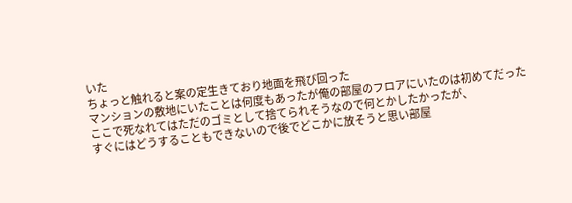いた
ちょっと触れると案の定生きており地面を飛び回った
マンションの敷地にいたことは何度もあったが俺の部屋のフロアにいたのは初めてだった
ここで死なれてはただのゴミとして捨てられそうなので何とかしたかったが、
すぐにはどうすることもできないので後でどこかに放そうと思い部屋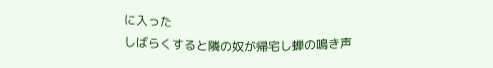に入った
しばらくすると隣の奴が帰宅し蝉の鳴き声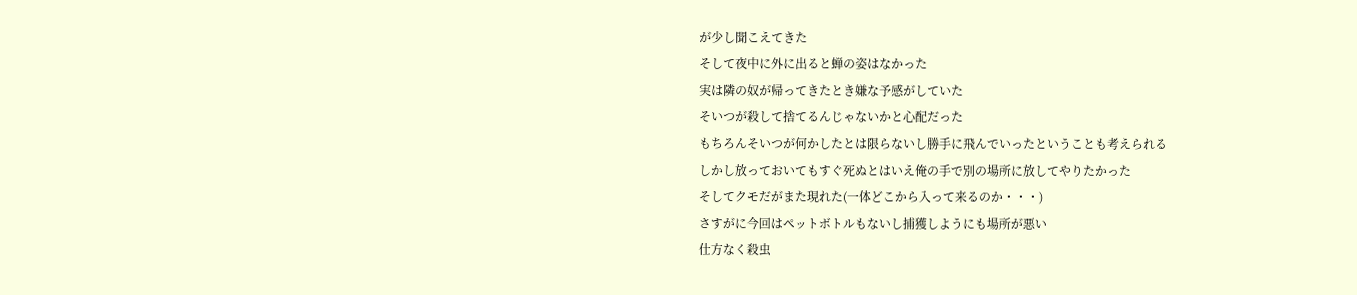が少し聞こえてきた
そして夜中に外に出ると蝉の姿はなかった
実は隣の奴が帰ってきたとき嫌な予感がしていた
そいつが殺して捨てるんじゃないかと心配だった
もちろんそいつが何かしたとは限らないし勝手に飛んでいったということも考えられる
しかし放っておいてもすぐ死ぬとはいえ俺の手で別の場所に放してやりたかった
そしてクモだがまた現れた(一体どこから入って来るのか・・・)
さすがに今回はペットボトルもないし捕獲しようにも場所が悪い
仕方なく殺虫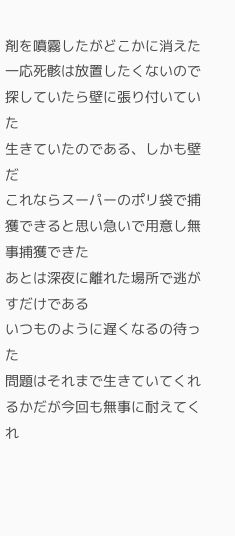剤を噴霧したがどこかに消えた
一応死骸は放置したくないので探していたら壁に張り付いていた
生きていたのである、しかも壁だ
これならスーパーのポリ袋で捕獲できると思い急いで用意し無事捕獲できた
あとは深夜に離れた場所で逃がすだけである
いつものように遅くなるの待った
問題はそれまで生きていてくれるかだが今回も無事に耐えてくれ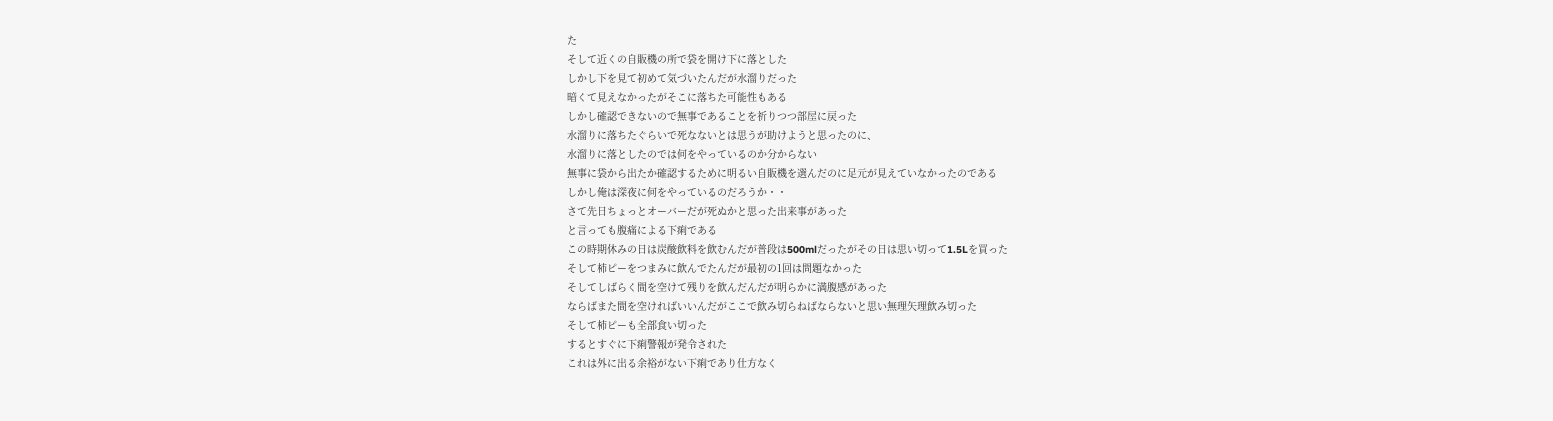た
そして近くの自販機の所で袋を開け下に落とした
しかし下を見て初めて気づいたんだが水溜りだった
暗くて見えなかったがそこに落ちた可能性もある
しかし確認できないので無事であることを祈りつつ部屋に戻った
水溜りに落ちたぐらいで死なないとは思うが助けようと思ったのに、
水溜りに落としたのでは何をやっているのか分からない
無事に袋から出たか確認するために明るい自販機を選んだのに足元が見えていなかったのである
しかし俺は深夜に何をやっているのだろうか・・
さて先日ちょっとオーバーだが死ぬかと思った出来事があった
と言っても腹痛による下痢である
この時期休みの日は炭酸飲料を飲むんだが普段は500mlだったがその日は思い切って1.5Lを買った
そして柿ピーをつまみに飲んでたんだが最初の1回は問題なかった
そしてしばらく間を空けて残りを飲んだんだが明らかに満腹感があった
ならばまた間を空ければいいんだがここで飲み切らねばならないと思い無理矢理飲み切った
そして柿ピーも全部食い切った
するとすぐに下痢警報が発令された
これは外に出る余裕がない下痢であり仕方なく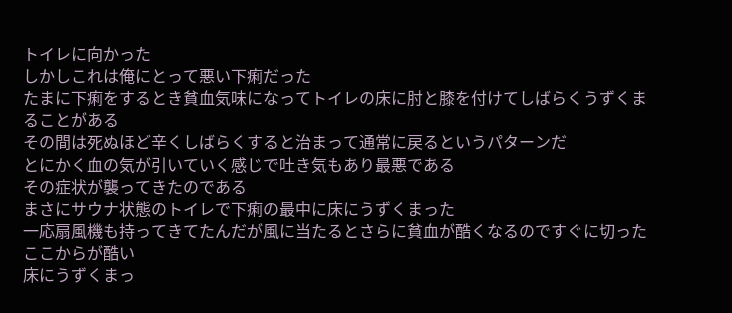トイレに向かった
しかしこれは俺にとって悪い下痢だった
たまに下痢をするとき貧血気味になってトイレの床に肘と膝を付けてしばらくうずくまることがある
その間は死ぬほど辛くしばらくすると治まって通常に戻るというパターンだ
とにかく血の気が引いていく感じで吐き気もあり最悪である
その症状が襲ってきたのである
まさにサウナ状態のトイレで下痢の最中に床にうずくまった
一応扇風機も持ってきてたんだが風に当たるとさらに貧血が酷くなるのですぐに切った
ここからが酷い
床にうずくまっ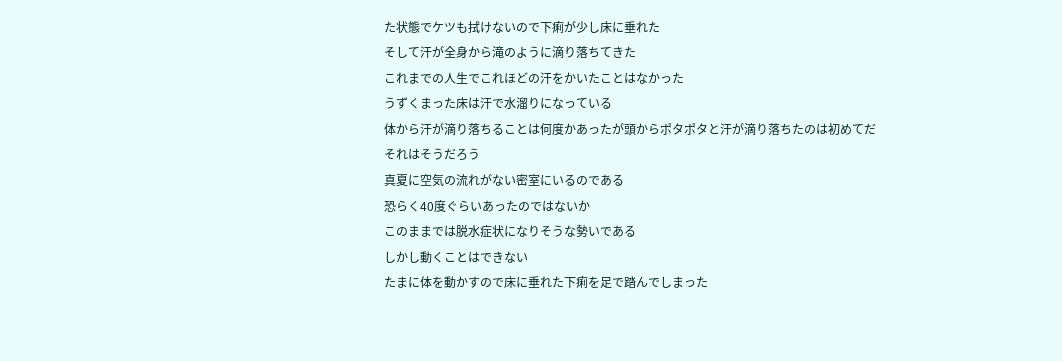た状態でケツも拭けないので下痢が少し床に垂れた
そして汗が全身から滝のように滴り落ちてきた
これまでの人生でこれほどの汗をかいたことはなかった
うずくまった床は汗で水溜りになっている
体から汗が滴り落ちることは何度かあったが頭からポタポタと汗が滴り落ちたのは初めてだ
それはそうだろう
真夏に空気の流れがない密室にいるのである
恐らく40度ぐらいあったのではないか
このままでは脱水症状になりそうな勢いである
しかし動くことはできない
たまに体を動かすので床に垂れた下痢を足で踏んでしまった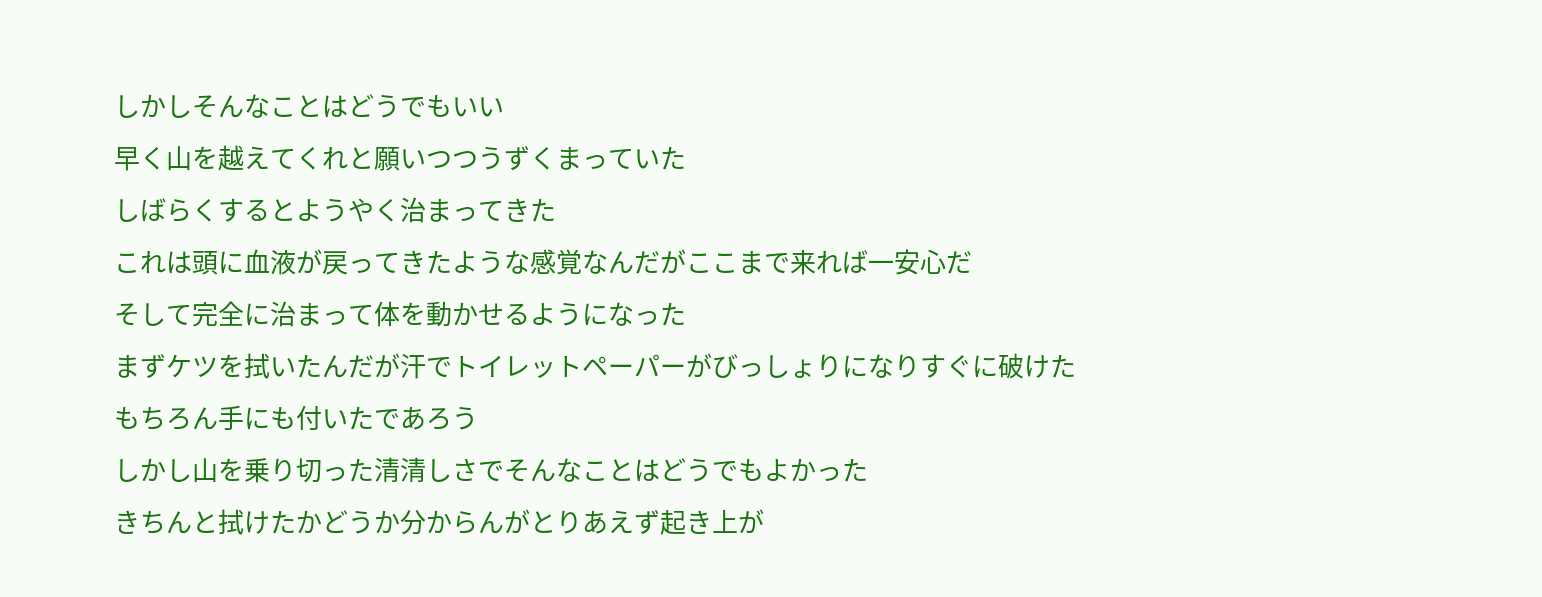しかしそんなことはどうでもいい
早く山を越えてくれと願いつつうずくまっていた
しばらくするとようやく治まってきた
これは頭に血液が戻ってきたような感覚なんだがここまで来れば一安心だ
そして完全に治まって体を動かせるようになった
まずケツを拭いたんだが汗でトイレットペーパーがびっしょりになりすぐに破けた
もちろん手にも付いたであろう
しかし山を乗り切った清清しさでそんなことはどうでもよかった
きちんと拭けたかどうか分からんがとりあえず起き上が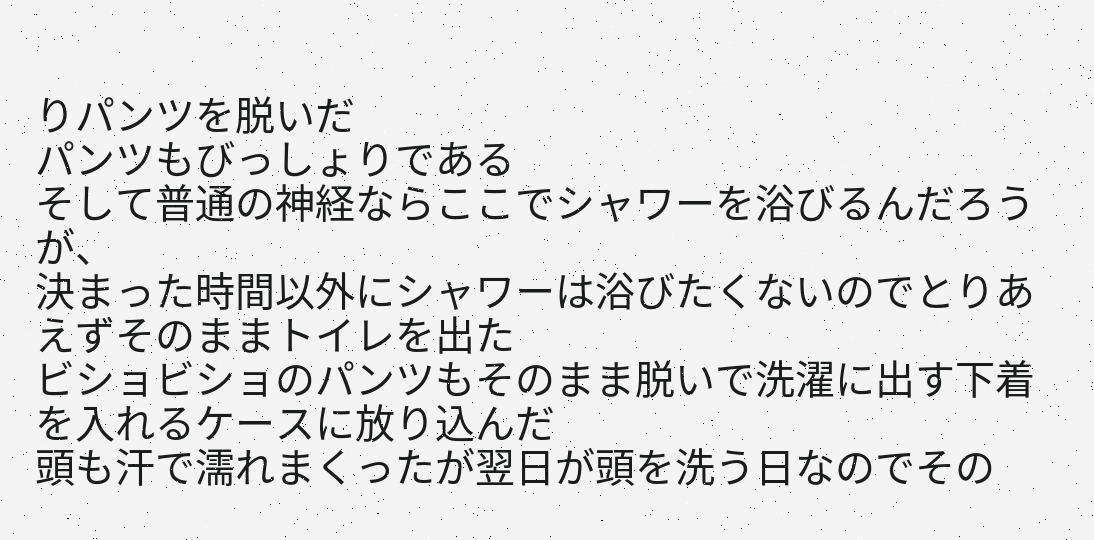りパンツを脱いだ
パンツもびっしょりである
そして普通の神経ならここでシャワーを浴びるんだろうが、
決まった時間以外にシャワーは浴びたくないのでとりあえずそのままトイレを出た
ビショビショのパンツもそのまま脱いで洗濯に出す下着を入れるケースに放り込んだ
頭も汗で濡れまくったが翌日が頭を洗う日なのでその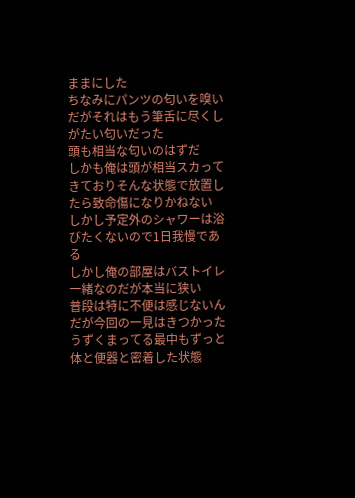ままにした
ちなみにパンツの匂いを嗅いだがそれはもう筆舌に尽くしがたい匂いだった
頭も相当な匂いのはずだ
しかも俺は頭が相当スカってきておりそんな状態で放置したら致命傷になりかねない
しかし予定外のシャワーは浴びたくないので1日我慢である
しかし俺の部屋はバストイレ一緒なのだが本当に狭い
普段は特に不便は感じないんだが今回の一見はきつかった
うずくまってる最中もずっと体と便器と密着した状態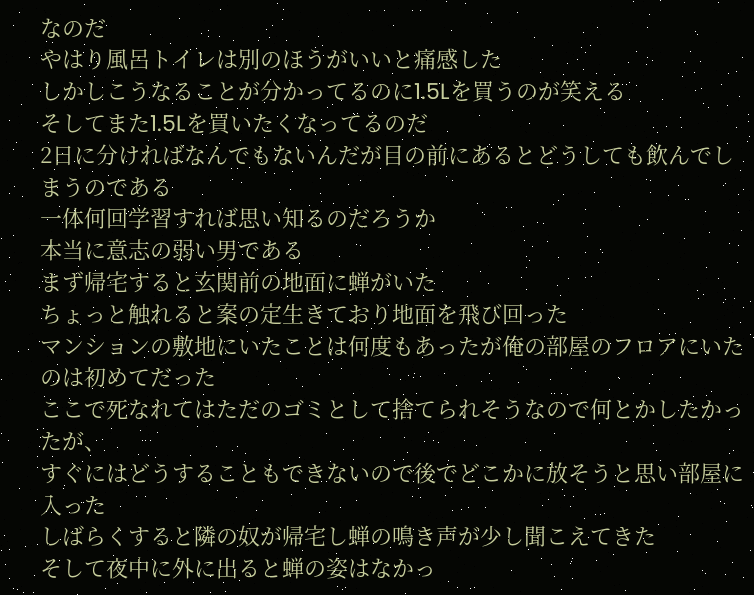なのだ
やはり風呂トイレは別のほうがいいと痛感した
しかしこうなることが分かってるのに1.5Lを買うのが笑える
そしてまた1.5Lを買いたくなってるのだ
2日に分ければなんでもないんだが目の前にあるとどうしても飲んでしまうのである
一体何回学習すれば思い知るのだろうか
本当に意志の弱い男である
まず帰宅すると玄関前の地面に蝉がいた
ちょっと触れると案の定生きており地面を飛び回った
マンションの敷地にいたことは何度もあったが俺の部屋のフロアにいたのは初めてだった
ここで死なれてはただのゴミとして捨てられそうなので何とかしたかったが、
すぐにはどうすることもできないので後でどこかに放そうと思い部屋に入った
しばらくすると隣の奴が帰宅し蝉の鳴き声が少し聞こえてきた
そして夜中に外に出ると蝉の姿はなかっ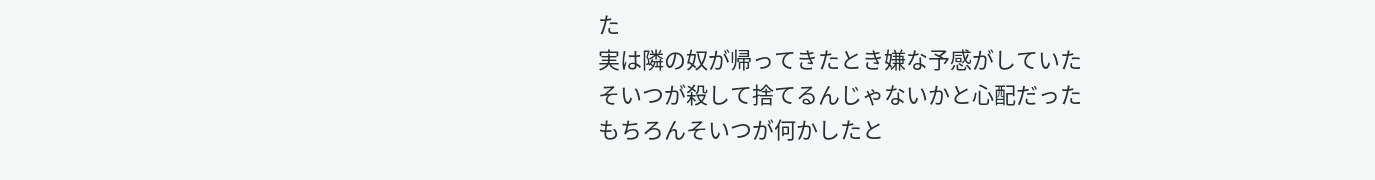た
実は隣の奴が帰ってきたとき嫌な予感がしていた
そいつが殺して捨てるんじゃないかと心配だった
もちろんそいつが何かしたと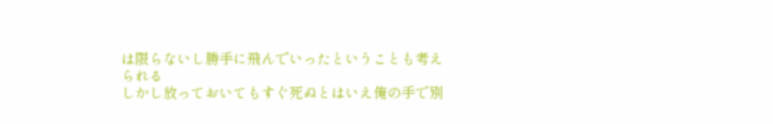は限らないし勝手に飛んでいったということも考えられる
しかし放っておいてもすぐ死ぬとはいえ俺の手で別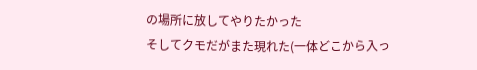の場所に放してやりたかった
そしてクモだがまた現れた(一体どこから入っ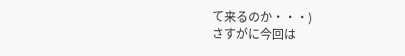て来るのか・・・)
さすがに今回は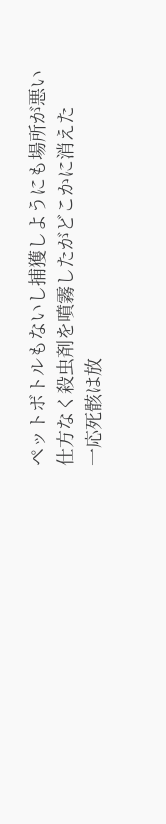ペットボトルもないし捕獲しようにも場所が悪い
仕方なく殺虫剤を噴霧したがどこかに消えた
一応死骸は放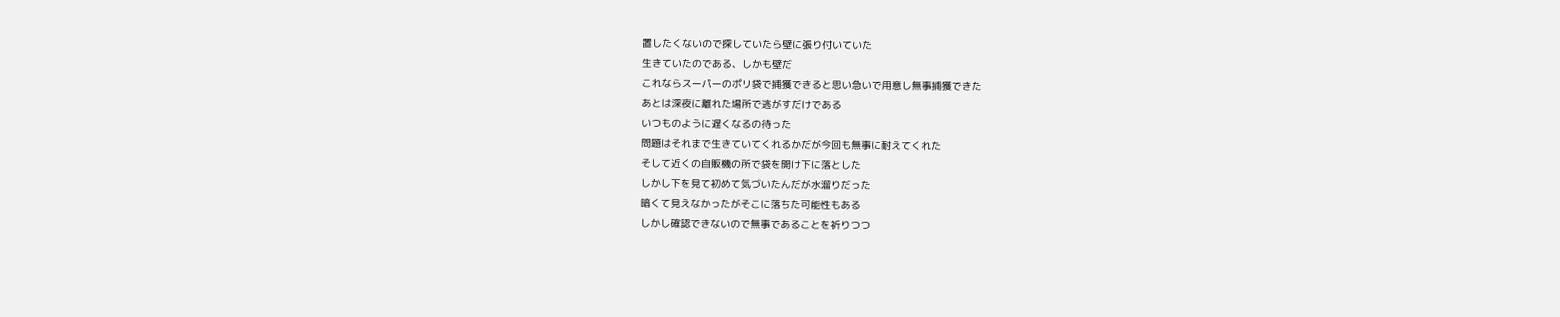置したくないので探していたら壁に張り付いていた
生きていたのである、しかも壁だ
これならスーパーのポリ袋で捕獲できると思い急いで用意し無事捕獲できた
あとは深夜に離れた場所で逃がすだけである
いつものように遅くなるの待った
問題はそれまで生きていてくれるかだが今回も無事に耐えてくれた
そして近くの自販機の所で袋を開け下に落とした
しかし下を見て初めて気づいたんだが水溜りだった
暗くて見えなかったがそこに落ちた可能性もある
しかし確認できないので無事であることを祈りつつ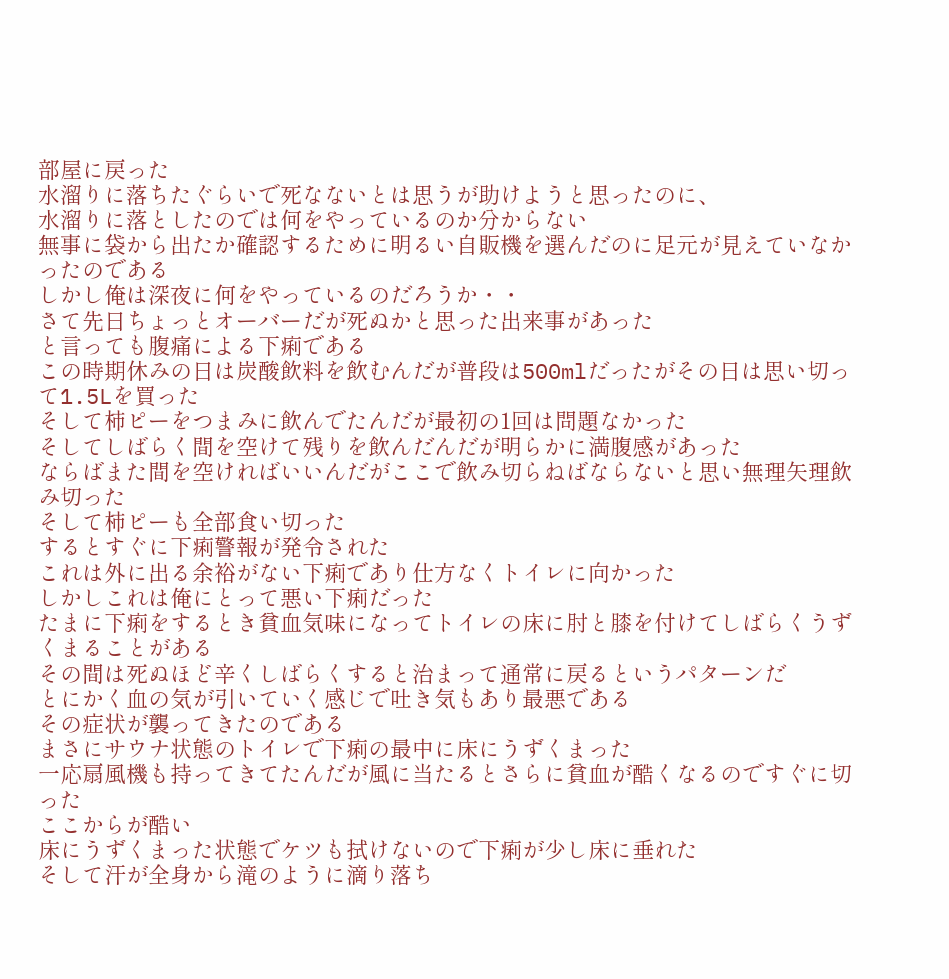部屋に戻った
水溜りに落ちたぐらいで死なないとは思うが助けようと思ったのに、
水溜りに落としたのでは何をやっているのか分からない
無事に袋から出たか確認するために明るい自販機を選んだのに足元が見えていなかったのである
しかし俺は深夜に何をやっているのだろうか・・
さて先日ちょっとオーバーだが死ぬかと思った出来事があった
と言っても腹痛による下痢である
この時期休みの日は炭酸飲料を飲むんだが普段は500mlだったがその日は思い切って1.5Lを買った
そして柿ピーをつまみに飲んでたんだが最初の1回は問題なかった
そしてしばらく間を空けて残りを飲んだんだが明らかに満腹感があった
ならばまた間を空ければいいんだがここで飲み切らねばならないと思い無理矢理飲み切った
そして柿ピーも全部食い切った
するとすぐに下痢警報が発令された
これは外に出る余裕がない下痢であり仕方なくトイレに向かった
しかしこれは俺にとって悪い下痢だった
たまに下痢をするとき貧血気味になってトイレの床に肘と膝を付けてしばらくうずくまることがある
その間は死ぬほど辛くしばらくすると治まって通常に戻るというパターンだ
とにかく血の気が引いていく感じで吐き気もあり最悪である
その症状が襲ってきたのである
まさにサウナ状態のトイレで下痢の最中に床にうずくまった
一応扇風機も持ってきてたんだが風に当たるとさらに貧血が酷くなるのですぐに切った
ここからが酷い
床にうずくまった状態でケツも拭けないので下痢が少し床に垂れた
そして汗が全身から滝のように滴り落ち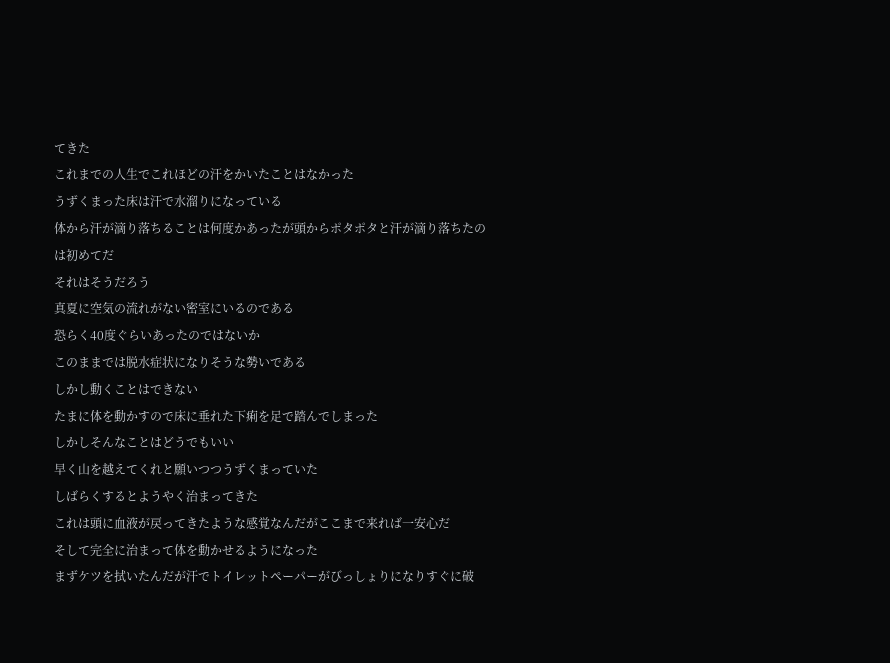てきた
これまでの人生でこれほどの汗をかいたことはなかった
うずくまった床は汗で水溜りになっている
体から汗が滴り落ちることは何度かあったが頭からポタポタと汗が滴り落ちたのは初めてだ
それはそうだろう
真夏に空気の流れがない密室にいるのである
恐らく40度ぐらいあったのではないか
このままでは脱水症状になりそうな勢いである
しかし動くことはできない
たまに体を動かすので床に垂れた下痢を足で踏んでしまった
しかしそんなことはどうでもいい
早く山を越えてくれと願いつつうずくまっていた
しばらくするとようやく治まってきた
これは頭に血液が戻ってきたような感覚なんだがここまで来れば一安心だ
そして完全に治まって体を動かせるようになった
まずケツを拭いたんだが汗でトイレットペーパーがびっしょりになりすぐに破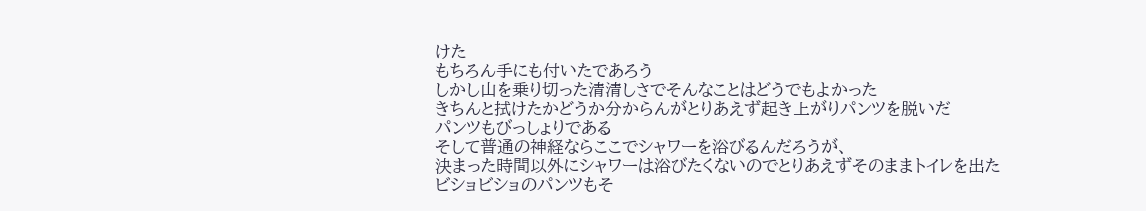けた
もちろん手にも付いたであろう
しかし山を乗り切った清清しさでそんなことはどうでもよかった
きちんと拭けたかどうか分からんがとりあえず起き上がりパンツを脱いだ
パンツもびっしょりである
そして普通の神経ならここでシャワーを浴びるんだろうが、
決まった時間以外にシャワーは浴びたくないのでとりあえずそのままトイレを出た
ビショビショのパンツもそ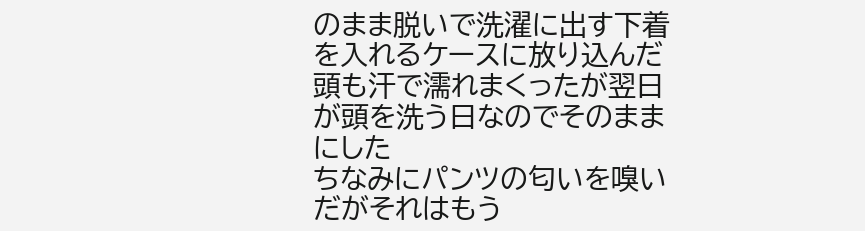のまま脱いで洗濯に出す下着を入れるケースに放り込んだ
頭も汗で濡れまくったが翌日が頭を洗う日なのでそのままにした
ちなみにパンツの匂いを嗅いだがそれはもう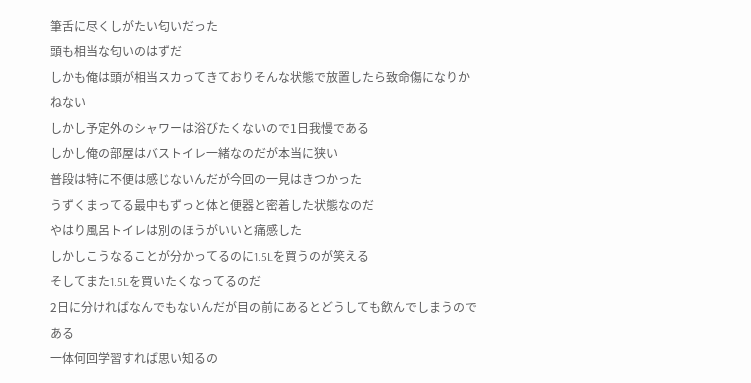筆舌に尽くしがたい匂いだった
頭も相当な匂いのはずだ
しかも俺は頭が相当スカってきておりそんな状態で放置したら致命傷になりかねない
しかし予定外のシャワーは浴びたくないので1日我慢である
しかし俺の部屋はバストイレ一緒なのだが本当に狭い
普段は特に不便は感じないんだが今回の一見はきつかった
うずくまってる最中もずっと体と便器と密着した状態なのだ
やはり風呂トイレは別のほうがいいと痛感した
しかしこうなることが分かってるのに1.5Lを買うのが笑える
そしてまた1.5Lを買いたくなってるのだ
2日に分ければなんでもないんだが目の前にあるとどうしても飲んでしまうのである
一体何回学習すれば思い知るの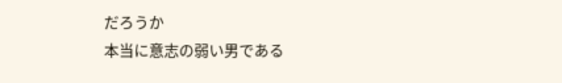だろうか
本当に意志の弱い男である